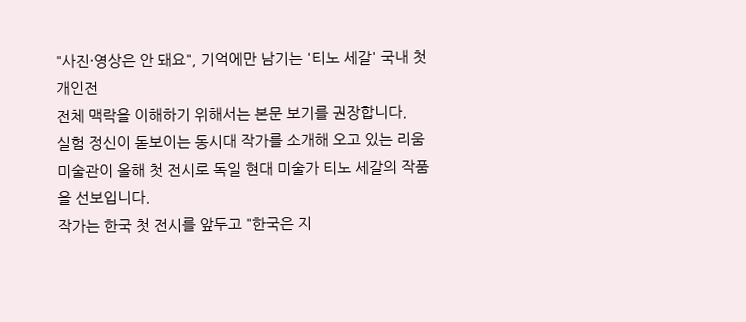"사진·영상은 안 돼요", 기억에만 남기는 '티노 세갈' 국내 첫 개인전
전체 맥락을 이해하기 위해서는 본문 보기를 권장합니다.
실험 정신이 돋보이는 동시대 작가를 소개해 오고 있는 리움 미술관이 올해 첫 전시로 독일 현대 미술가 티노 세갈의 작품을 선보입니다.
작가는 한국 첫 전시를 앞두고 "한국은 지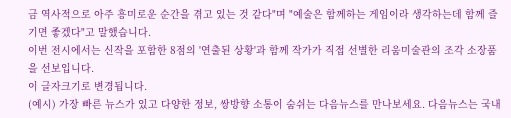금 역사적으로 아주 흥미로운 순간을 겪고 있는 것 같다"며 "예술은 함께하는 게임이라 생각하는데 함께 즐기면 좋겠다"고 말했습니다.
이번 전시에서는 신작을 포함한 8점의 '연출된 상황'과 함께 작가가 직접 선별한 리움미술관의 조각 소장품을 선보입니다.
이 글자크기로 변경됩니다.
(예시) 가장 빠른 뉴스가 있고 다양한 정보, 쌍방향 소통이 숨쉬는 다음뉴스를 만나보세요. 다음뉴스는 국내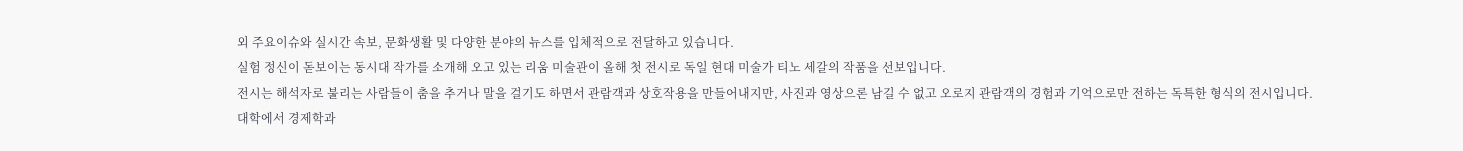외 주요이슈와 실시간 속보, 문화생활 및 다양한 분야의 뉴스를 입체적으로 전달하고 있습니다.
실험 정신이 돋보이는 동시대 작가를 소개해 오고 있는 리움 미술관이 올해 첫 전시로 독일 현대 미술가 티노 세갈의 작품을 선보입니다.
전시는 해석자로 불리는 사람들이 춤을 추거나 말을 걸기도 하면서 관람객과 상호작용을 만들어내지만, 사진과 영상으론 남길 수 없고 오로지 관람객의 경험과 기억으로만 전하는 독특한 형식의 전시입니다.
대학에서 경제학과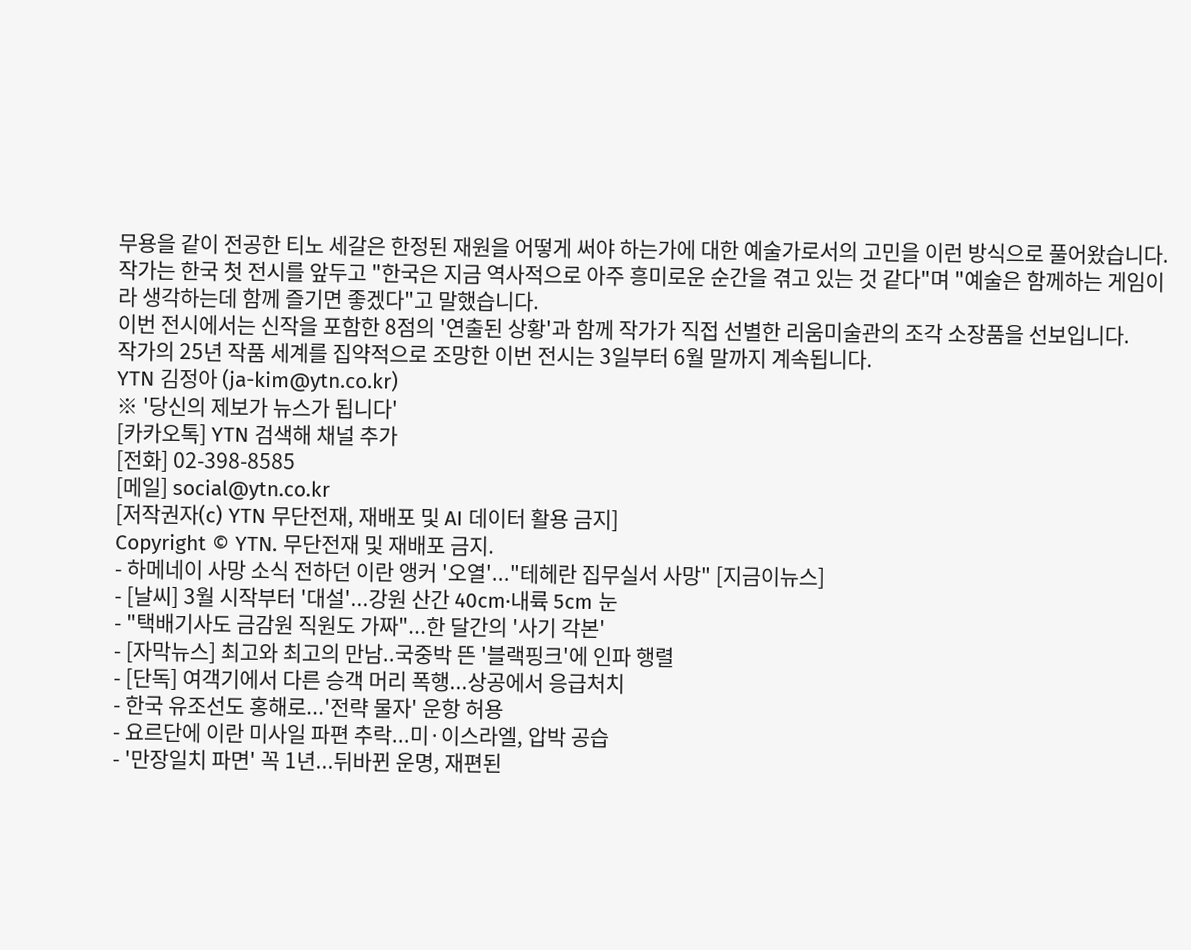무용을 같이 전공한 티노 세갈은 한정된 재원을 어떻게 써야 하는가에 대한 예술가로서의 고민을 이런 방식으로 풀어왔습니다.
작가는 한국 첫 전시를 앞두고 "한국은 지금 역사적으로 아주 흥미로운 순간을 겪고 있는 것 같다"며 "예술은 함께하는 게임이라 생각하는데 함께 즐기면 좋겠다"고 말했습니다.
이번 전시에서는 신작을 포함한 8점의 '연출된 상황'과 함께 작가가 직접 선별한 리움미술관의 조각 소장품을 선보입니다.
작가의 25년 작품 세계를 집약적으로 조망한 이번 전시는 3일부터 6월 말까지 계속됩니다.
YTN 김정아 (ja-kim@ytn.co.kr)
※ '당신의 제보가 뉴스가 됩니다'
[카카오톡] YTN 검색해 채널 추가
[전화] 02-398-8585
[메일] social@ytn.co.kr
[저작권자(c) YTN 무단전재, 재배포 및 AI 데이터 활용 금지]
Copyright © YTN. 무단전재 및 재배포 금지.
- 하메네이 사망 소식 전하던 이란 앵커 '오열'..."테헤란 집무실서 사망" [지금이뉴스]
- [날씨] 3월 시작부터 '대설'...강원 산간 40cm·내륙 5cm 눈
- "택배기사도 금감원 직원도 가짜"...한 달간의 '사기 각본'
- [자막뉴스] 최고와 최고의 만남..국중박 뜬 '블랙핑크'에 인파 행렬
- [단독] 여객기에서 다른 승객 머리 폭행...상공에서 응급처치
- 한국 유조선도 홍해로...'전략 물자' 운항 허용
- 요르단에 이란 미사일 파편 추락...미·이스라엘, 압박 공습
- '만장일치 파면' 꼭 1년...뒤바뀐 운명, 재편된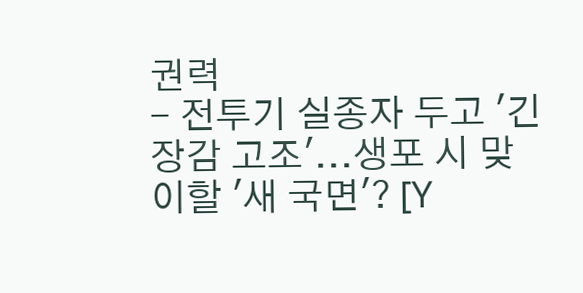권력
- 전투기 실종자 두고 '긴장감 고조'...생포 시 맞이할 '새 국면'? [Y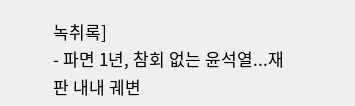녹취록]
- 파면 1년, 참회 없는 윤석열...재판 내내 궤변